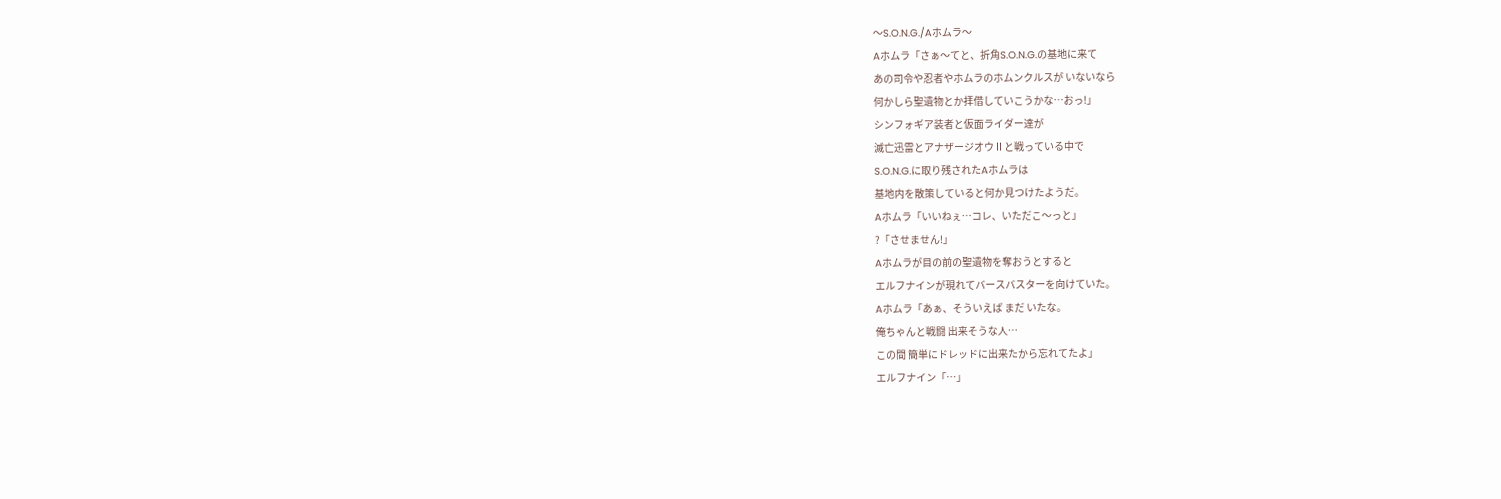〜S.O.N.G./Aホムラ〜
Aホムラ「さぁ〜てと、折角S.O.N.G.の基地に来て
あの司令や忍者やホムラのホムンクルスが いないなら
何かしら聖遺物とか拝借していこうかな…おっ!」
シンフォギア装者と仮面ライダー達が
滅亡迅雷とアナザージオウⅡと戦っている中で
S.O.N.G.に取り残されたAホムラは
基地内を散策していると何か見つけたようだ。
Aホムラ「いいねぇ…コレ、いただこ〜っと」
?「させません!」
Aホムラが目の前の聖遺物を奪おうとすると
エルフナインが現れてバースバスターを向けていた。
Aホムラ「あぁ、そういえば まだ いたな。
俺ちゃんと戦闘 出来そうな人…
この間 簡単にドレッドに出来たから忘れてたよ」
エルフナイン「…」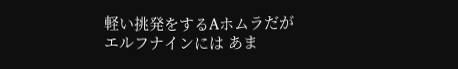軽い挑発をするAホムラだが
エルフナインには あま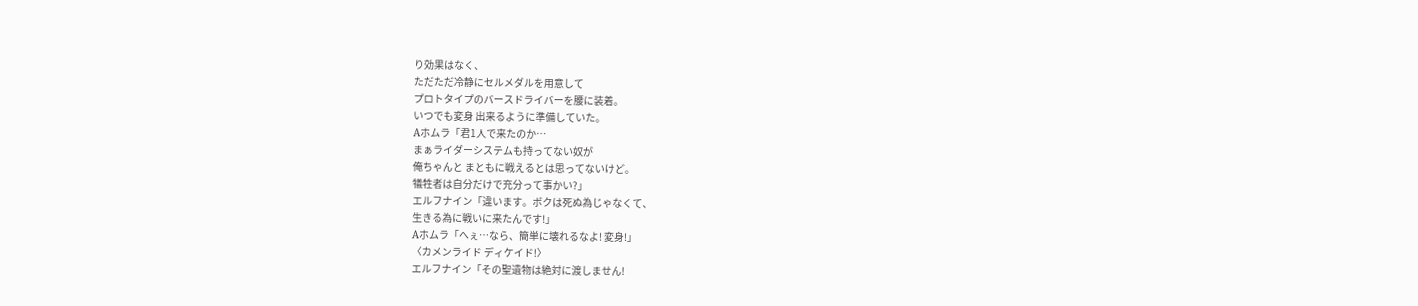り効果はなく、
ただただ冷静にセルメダルを用意して
プロトタイプのバースドライバーを腰に装着。
いつでも変身 出来るように準備していた。
Aホムラ「君1人で来たのか…
まぁライダーシステムも持ってない奴が
俺ちゃんと まともに戦えるとは思ってないけど。
犠牲者は自分だけで充分って事かい?」
エルフナイン「違います。ボクは死ぬ為じゃなくて、
生きる為に戦いに来たんです!」
Aホムラ「へぇ…なら、簡単に壊れるなよ! 変身!」
〈カメンライド ディケイド!〉
エルフナイン「その聖遺物は絶対に渡しません!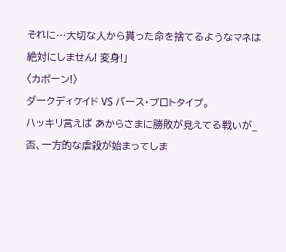それに…大切な人から貰った命を捨てるようなマネは
絶対にしません! 変身!」
〈カポーン!〉
ダークディケイド VS バース・プロトタイプ。
ハッキリ言えば あからさまに勝敗が見えてる戦いが_
否、一方的な虐殺が始まってしま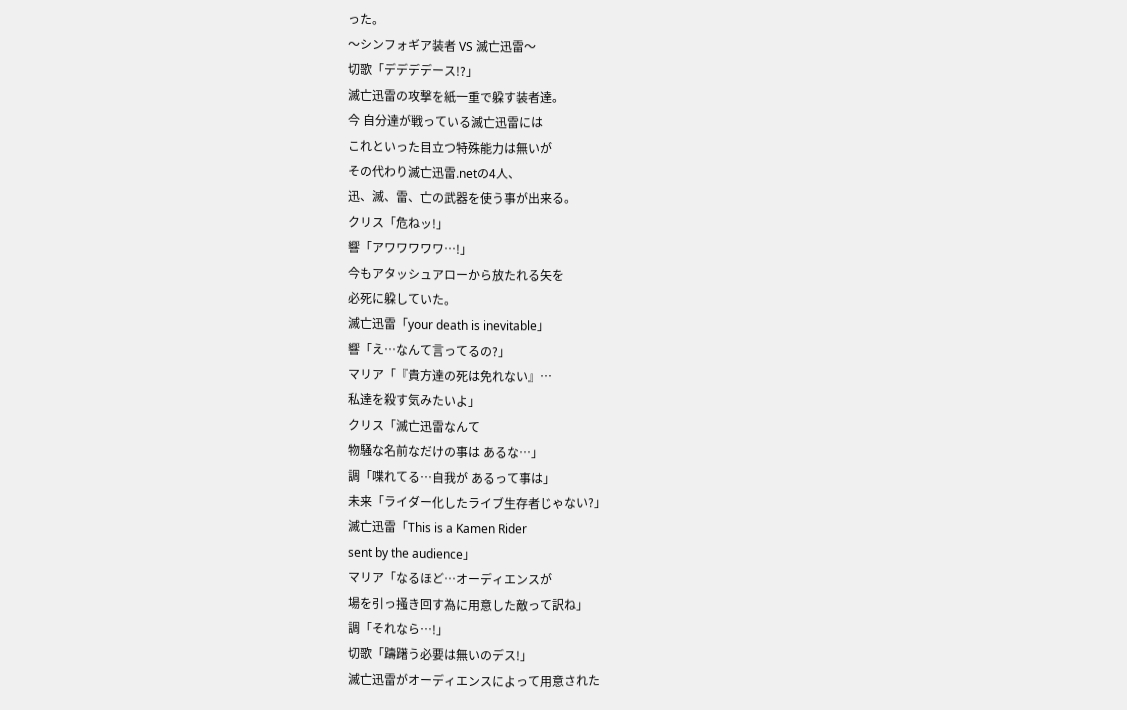った。
〜シンフォギア装者 VS 滅亡迅雷〜
切歌「デデデデース!?」
滅亡迅雷の攻撃を紙一重で躱す装者達。
今 自分達が戦っている滅亡迅雷には
これといった目立つ特殊能力は無いが
その代わり滅亡迅雷.netの4人、
迅、滅、雷、亡の武器を使う事が出来る。
クリス「危ねッ!」
響「アワワワワワ…!」
今もアタッシュアローから放たれる矢を
必死に躱していた。
滅亡迅雷「your death is inevitable」
響「え…なんて言ってるの?」
マリア「『貴方達の死は免れない』…
私達を殺す気みたいよ」
クリス「滅亡迅雷なんて
物騒な名前なだけの事は あるな…」
調「喋れてる…自我が あるって事は」
未来「ライダー化したライブ生存者じゃない?」
滅亡迅雷「This is a Kamen Rider
sent by the audience」
マリア「なるほど…オーディエンスが
場を引っ掻き回す為に用意した敵って訳ね」
調「それなら…!」
切歌「躊躇う必要は無いのデス!」
滅亡迅雷がオーディエンスによって用意された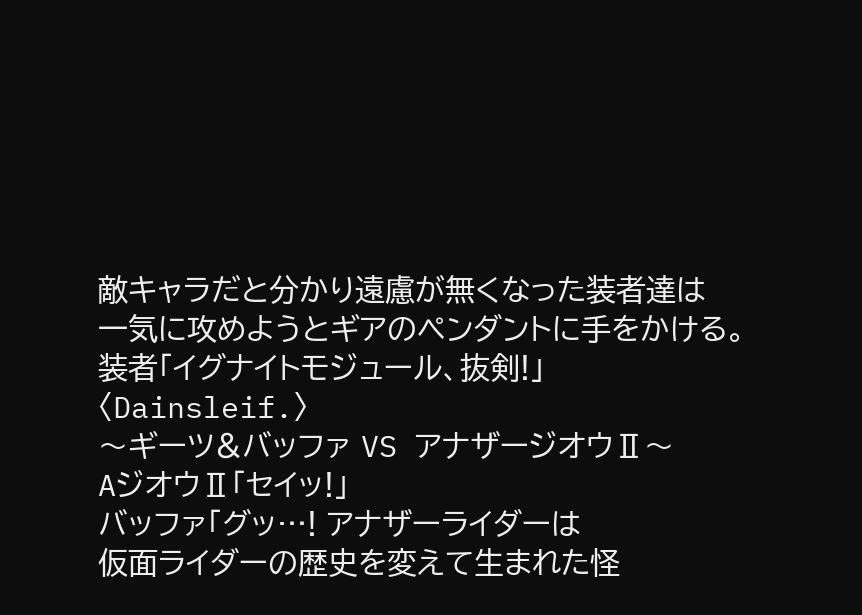敵キャラだと分かり遠慮が無くなった装者達は
一気に攻めようとギアのペンダントに手をかける。
装者「イグナイトモジュール、抜剣!」
〈Dainsleif.〉
〜ギーツ&バッファ VS アナザージオウⅡ〜
AジオウⅡ「セイッ!」
バッファ「グッ…! アナザーライダーは
仮面ライダーの歴史を変えて生まれた怪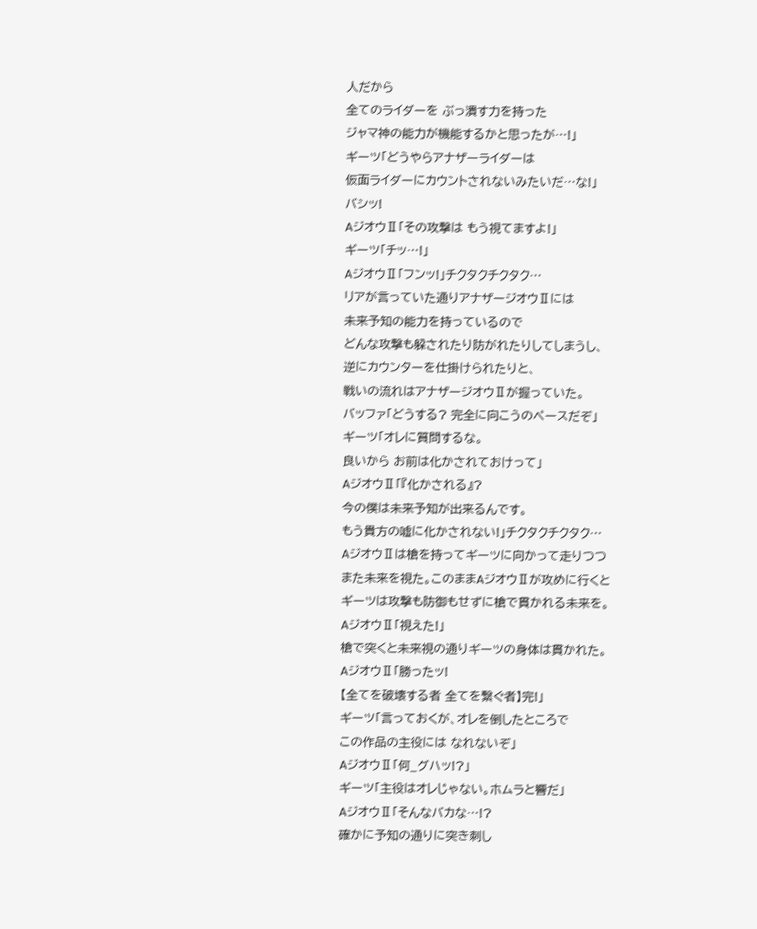人だから
全てのライダーを ぶっ潰す力を持った
ジャマ神の能力が機能するかと思ったが…!」
ギーツ「どうやらアナザーライダーは
仮面ライダーにカウントされないみたいだ…な!」
バシッ!
AジオウⅡ「その攻撃は もう視てますよ!」
ギーツ「チッ…!」
AジオウⅡ「フンッ!」チクタクチクタク…
リアが言っていた通りアナザージオウⅡには
未来予知の能力を持っているので
どんな攻撃も躱されたり防がれたりしてしまうし、
逆にカウンターを仕掛けられたりと、
戦いの流れはアナザージオウⅡが握っていた。
バッファ「どうする? 完全に向こうのペースだぞ」
ギーツ「オレに質問するな。
良いから お前は化かされておけって」
AジオウⅡ「『化かされる』?
今の僕は未来予知が出来るんです。
もう貴方の嘘に化かされない!」チクタクチクタク…
AジオウⅡは槍を持ってギーツに向かって走りつつ
また未来を視た。このままAジオウⅡが攻めに行くと
ギーツは攻撃も防御もせずに槍で貫かれる未来を。
AジオウⅡ「視えた!」
槍で突くと未来視の通りギーツの身体は貫かれた。
AジオウⅡ「勝ったッ!
【全てを破壊する者 全てを繋ぐ者】完!」
ギーツ「言っておくが、オレを倒したところで
この作品の主役には なれないぞ」
AジオウⅡ「何_グハッ!?」
ギーツ「主役はオレじゃない。ホムラと響だ」
AジオウⅡ「そんなバカな…!?
確かに予知の通りに突き刺し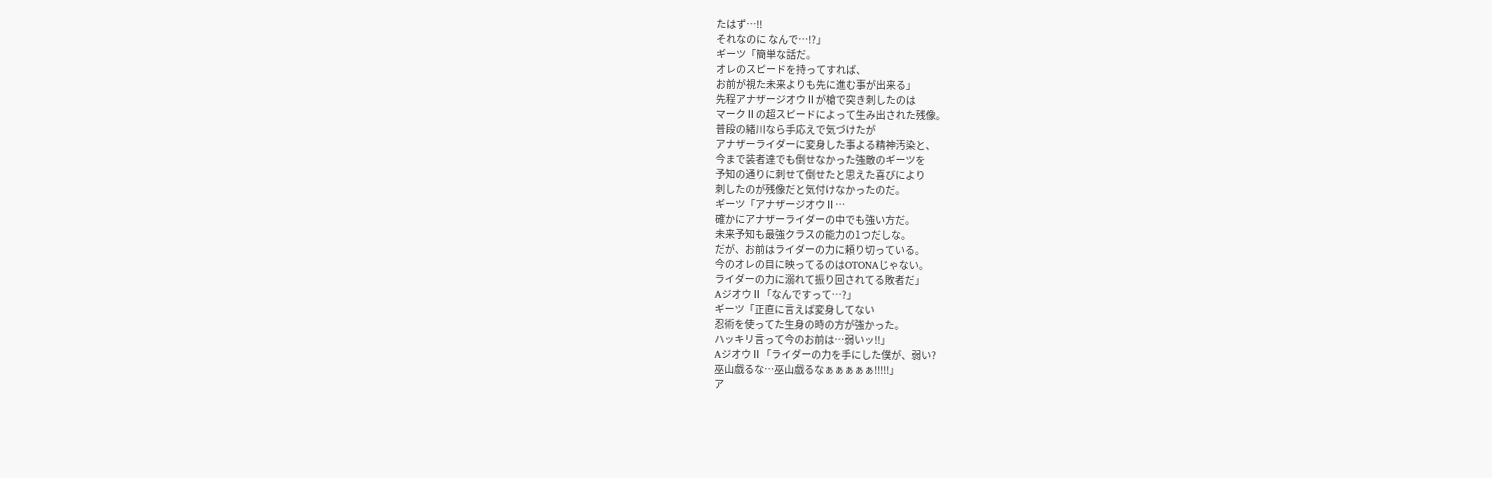たはず…!!
それなのに なんで…!?」
ギーツ「簡単な話だ。
オレのスピードを持ってすれば、
お前が視た未来よりも先に進む事が出来る」
先程アナザージオウⅡが槍で突き刺したのは
マークⅡの超スピードによって生み出された残像。
普段の緒川なら手応えで気づけたが
アナザーライダーに変身した事よる精神汚染と、
今まで装者達でも倒せなかった強敵のギーツを
予知の通りに刺せて倒せたと思えた喜びにより
刺したのが残像だと気付けなかったのだ。
ギーツ「アナザージオウⅡ…
確かにアナザーライダーの中でも強い方だ。
未来予知も最強クラスの能力の1つだしな。
だが、お前はライダーの力に頼り切っている。
今のオレの目に映ってるのはOTONAじゃない。
ライダーの力に溺れて振り回されてる敗者だ」
AジオウⅡ「なんですって…?」
ギーツ「正直に言えば変身してない
忍術を使ってた生身の時の方が強かった。
ハッキリ言って今のお前は…弱いッ!!」
AジオウⅡ「ライダーの力を手にした僕が、弱い?
巫山戯るな…巫山戯るなぁぁぁぁぁ!!!!!」
ア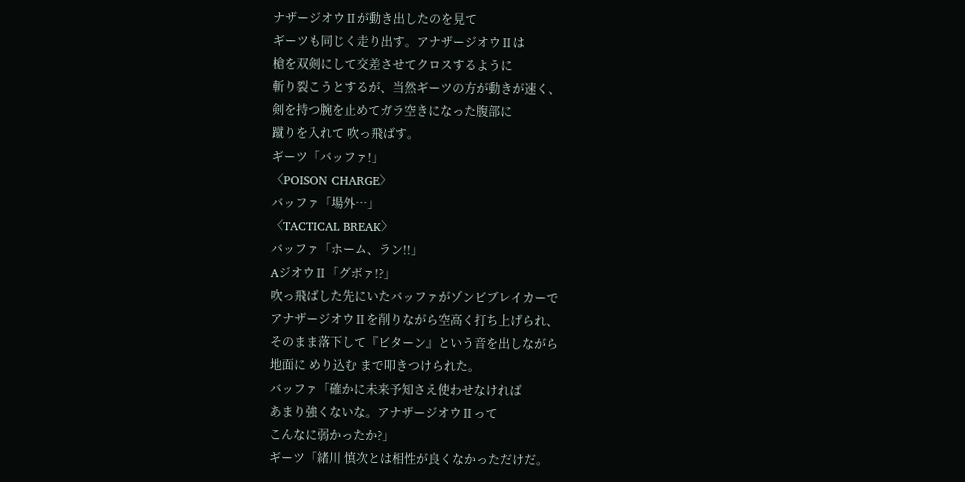ナザージオウⅡが動き出したのを見て
ギーツも同じく走り出す。アナザージオウⅡは
槍を双剣にして交差させてクロスするように
斬り裂こうとするが、当然ギーツの方が動きが速く、
剣を持つ腕を止めてガラ空きになった腹部に
蹴りを入れて 吹っ飛ばす。
ギーツ「バッファ!」
〈POISON CHARGE〉
バッファ「場外…」
〈TACTICAL BREAK〉
バッファ「ホーム、ラン!!」
AジオウⅡ「グボァ!?」
吹っ飛ばした先にいたバッファがゾンビブレイカーで
アナザージオウⅡを削りながら空高く打ち上げられ、
そのまま落下して『ビターン』という音を出しながら
地面に めり込む まで叩きつけられた。
バッファ「確かに未来予知さえ使わせなければ
あまり強くないな。アナザージオウⅡって
こんなに弱かったか?」
ギーツ「緒川 慎次とは相性が良くなかっただけだ。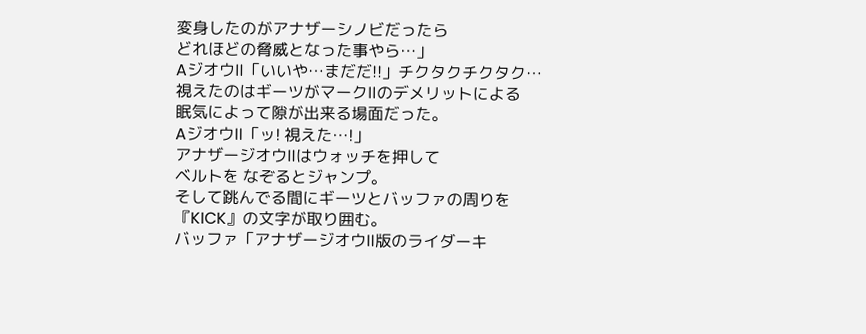変身したのがアナザーシノビだったら
どれほどの脅威となった事やら…」
AジオウⅡ「いいや…まだだ!!」チクタクチクタク…
視えたのはギーツがマークⅡのデメリットによる
眠気によって隙が出来る場面だった。
AジオウⅡ「ッ! 視えた…!」
アナザージオウⅡはウォッチを押して
ベルトを なぞるとジャンプ。
そして跳んでる間にギーツとバッファの周りを
『KICK』の文字が取り囲む。
バッファ「アナザージオウⅡ版のライダーキ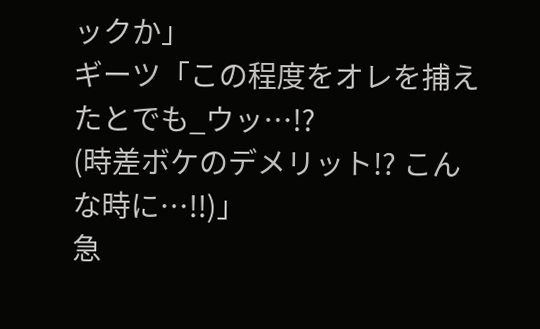ックか」
ギーツ「この程度をオレを捕えたとでも_ウッ…!?
(時差ボケのデメリット!? こんな時に…!!)」
急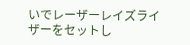いでレーザーレイズライザーをセットし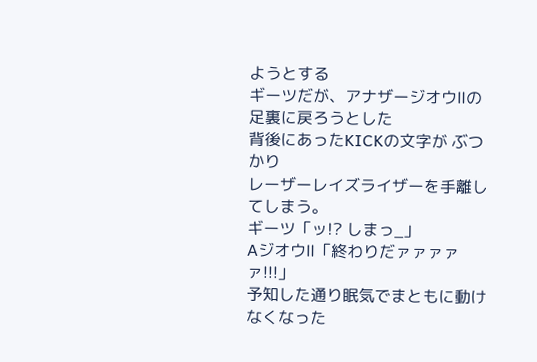ようとする
ギーツだが、アナザージオウⅡの足裏に戻ろうとした
背後にあったKICKの文字が ぶつかり
レーザーレイズライザーを手離してしまう。
ギーツ「ッ!? しまっ_」
AジオウⅡ「終わりだァァァァァ!!!」
予知した通り眠気でまともに動けなくなった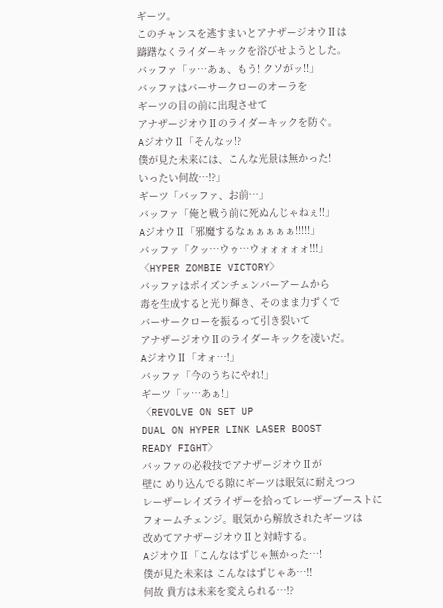ギーツ。
このチャンスを逃すまいとアナザージオウⅡは
躊躇なくライダーキックを浴びせようとした。
バッファ「ッ…あぁ、もう! クソがッ!!」
バッファはバーサークローのオーラを
ギーツの目の前に出現させて
アナザージオウⅡのライダーキックを防ぐ。
AジオウⅡ「そんなッ!?
僕が見た未来には、こんな光景は無かった!
いったい何故…!?」
ギーツ「バッファ、お前…」
バッファ「俺と戦う前に死ぬんじゃねぇ!!」
AジオウⅡ「邪魔するなぁぁぁぁぁ!!!!!」
バッファ「クッ…ウゥ…ウォォォォォ!!!」
〈HYPER ZOMBIE VICTORY〉
バッファはポイズンチェンバーアームから
毒を生成すると光り輝き、そのまま力ずくで
バーサークローを振るって引き裂いて
アナザージオウⅡのライダーキックを凌いだ。
AジオウⅡ「オォ…!」
バッファ「今のうちにやれ!」
ギーツ「ッ…あぁ!」
〈REVOLVE ON SET UP
DUAL ON HYPER LINK LASER BOOST
READY FIGHT〉
バッファの必殺技でアナザージオウⅡが
壁に めり込んでる隙にギーツは眠気に耐えつつ
レーザーレイズライザーを拾ってレーザーブーストに
フォームチェンジ。眠気から解放されたギーツは
改めてアナザージオウⅡと対峙する。
AジオウⅡ「こんなはずじゃ無かった…!
僕が見た未来は こんなはずじゃあ…!!
何故 貴方は未来を変えられる…!?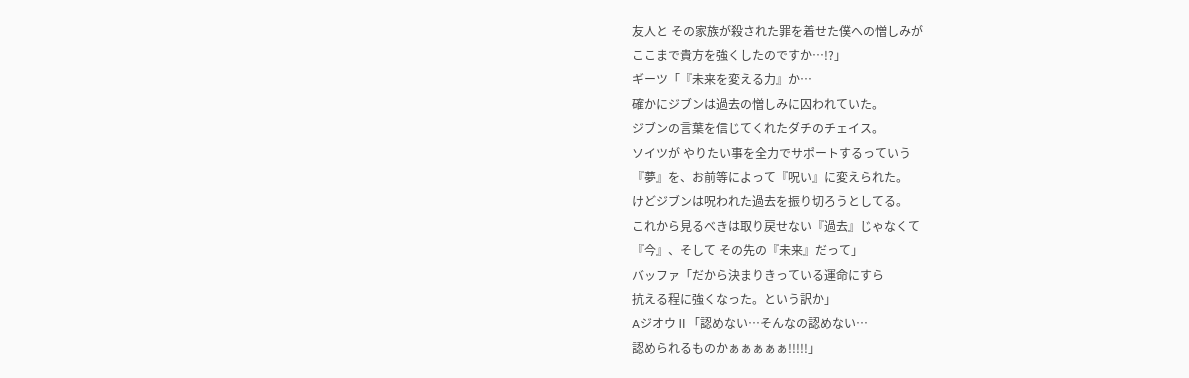友人と その家族が殺された罪を着せた僕への憎しみが
ここまで貴方を強くしたのですか…!?」
ギーツ「『未来を変える力』か…
確かにジブンは過去の憎しみに囚われていた。
ジブンの言葉を信じてくれたダチのチェイス。
ソイツが やりたい事を全力でサポートするっていう
『夢』を、お前等によって『呪い』に変えられた。
けどジブンは呪われた過去を振り切ろうとしてる。
これから見るべきは取り戻せない『過去』じゃなくて
『今』、そして その先の『未来』だって」
バッファ「だから決まりきっている運命にすら
抗える程に強くなった。という訳か」
AジオウⅡ「認めない…そんなの認めない…
認められるものかぁぁぁぁぁ!!!!!」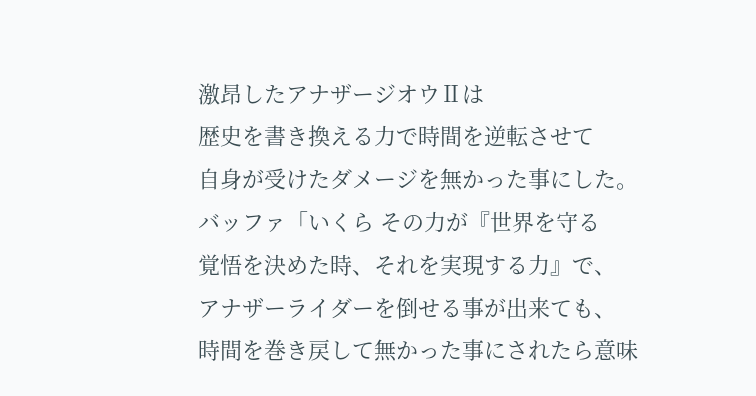激昂したアナザージオウⅡは
歴史を書き換える力で時間を逆転させて
自身が受けたダメージを無かった事にした。
バッファ「いくら その力が『世界を守る
覚悟を決めた時、それを実現する力』で、
アナザーライダーを倒せる事が出来ても、
時間を巻き戻して無かった事にされたら意味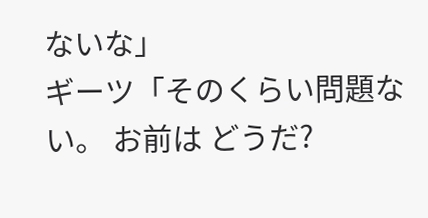ないな」
ギーツ「そのくらい問題ない。 お前は どうだ?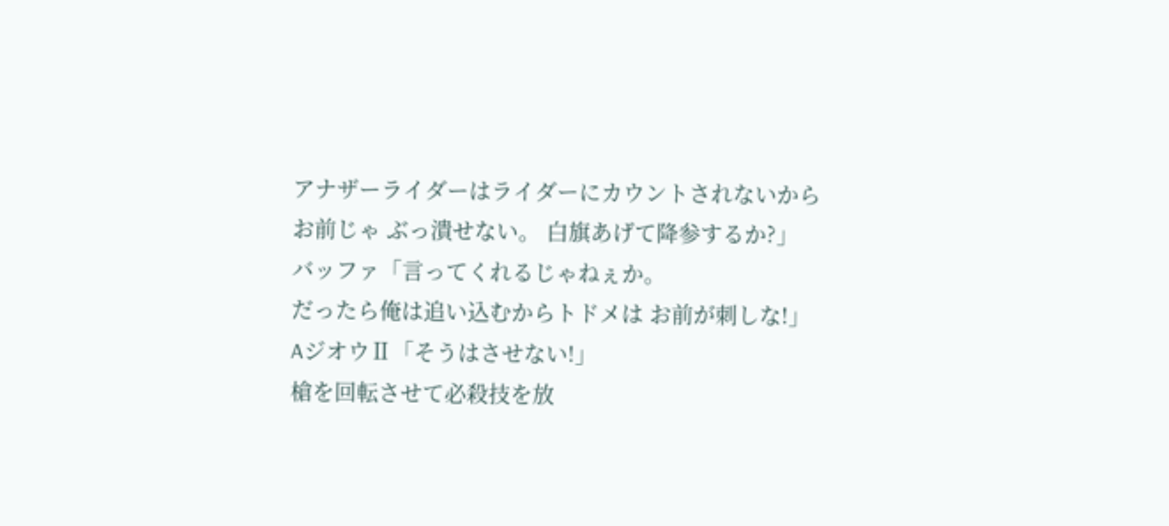アナザーライダーはライダーにカウントされないから
お前じゃ ぶっ潰せない。 白旗あげて降参するか?」
バッファ「言ってくれるじゃねぇか。
だったら俺は追い込むからトドメは お前が刺しな!」
AジオウⅡ「そうはさせない!」
槍を回転させて必殺技を放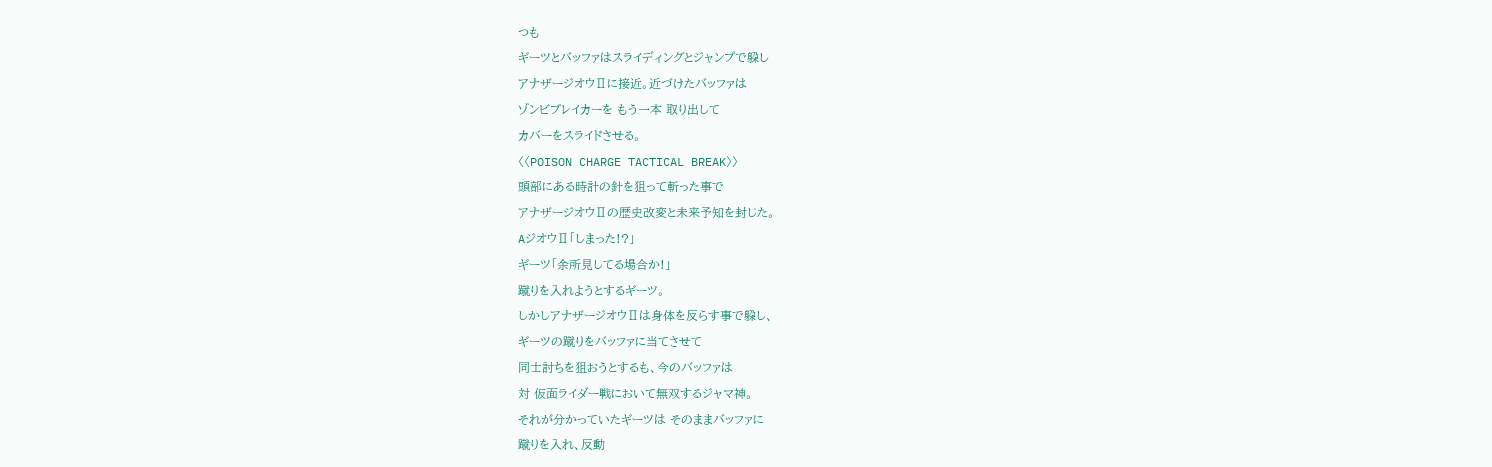つも
ギーツとバッファはスライディングとジャンプで躱し
アナザージオウⅡに接近。近づけたバッファは
ゾンビブレイカーを もう一本 取り出して
カバーをスライドさせる。
〈〈POISON CHARGE TACTICAL BREAK〉〉
頭部にある時計の針を狙って斬った事で
アナザージオウⅡの歴史改変と未来予知を封じた。
AジオウⅡ「しまった!?」
ギーツ「余所見してる場合か!」
蹴りを入れようとするギーツ。
しかしアナザージオウⅡは身体を反らす事で躱し、
ギーツの蹴りをバッファに当てさせて
同士討ちを狙おうとするも、今のバッファは
対 仮面ライダー戦において無双するジャマ神。
それが分かっていたギーツは そのままバッファに
蹴りを入れ、反動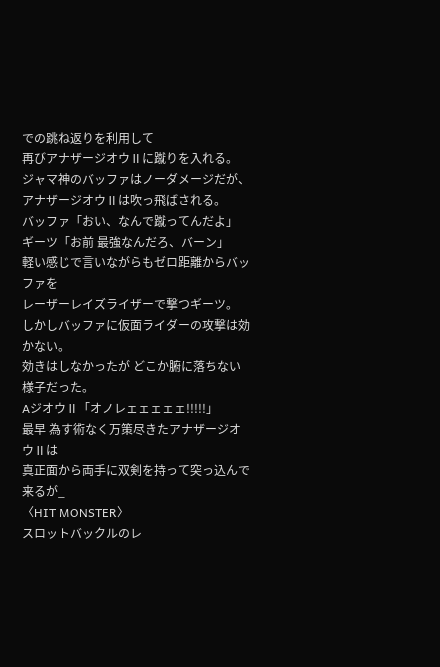での跳ね返りを利用して
再びアナザージオウⅡに蹴りを入れる。
ジャマ神のバッファはノーダメージだが、
アナザージオウⅡは吹っ飛ばされる。
バッファ「おい、なんで蹴ってんだよ」
ギーツ「お前 最強なんだろ、バーン」
軽い感じで言いながらもゼロ距離からバッファを
レーザーレイズライザーで撃つギーツ。
しかしバッファに仮面ライダーの攻撃は効かない。
効きはしなかったが どこか腑に落ちない様子だった。
AジオウⅡ「オノレェェェェェ!!!!!」
最早 為す術なく万策尽きたアナザージオウⅡは
真正面から両手に双剣を持って突っ込んで来るが_
〈HIT MONSTER〉
スロットバックルのレ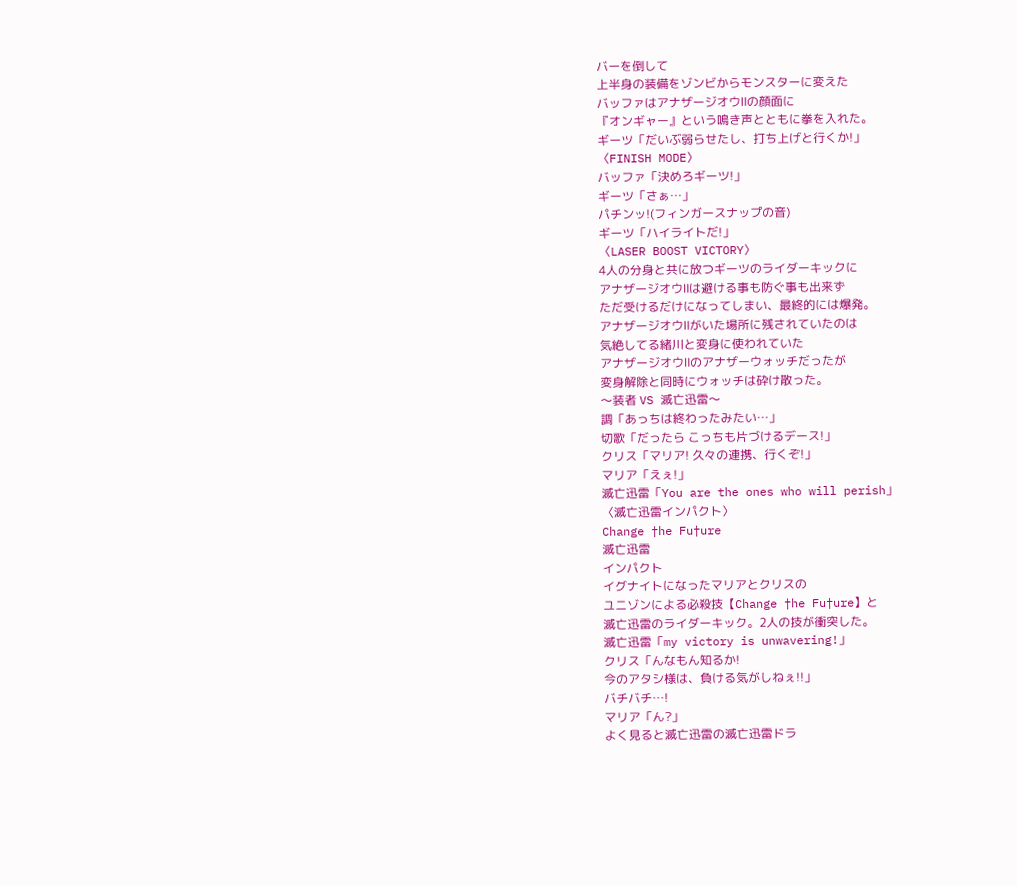バーを倒して
上半身の装備をゾンビからモンスターに変えた
バッファはアナザージオウⅡの顔面に
『オンギャー』という鳴き声とともに拳を入れた。
ギーツ「だいぶ弱らせたし、打ち上げと行くか!」
〈FINISH MODE〉
バッファ「決めろギーツ!」
ギーツ「さぁ…」
パチンッ!(フィンガースナップの音)
ギーツ「ハイライトだ!」
〈LASER BOOST VICTORY〉
4人の分身と共に放つギーツのライダーキックに
アナザージオウⅡは避ける事も防ぐ事も出来ず
ただ受けるだけになってしまい、最終的には爆発。
アナザージオウⅡがいた場所に残されていたのは
気絶してる緒川と変身に使われていた
アナザージオウⅡのアナザーウォッチだったが
変身解除と同時にウォッチは砕け散った。
〜装者 VS 滅亡迅雷〜
調「あっちは終わったみたい…」
切歌「だったら こっちも片づけるデース!」
クリス「マリア! 久々の連携、行くぞ!」
マリア「えぇ!」
滅亡迅雷「You are the ones who will perish」
〈滅亡迅雷インパクト〉
Change †he Fu†ure
滅亡迅雷
インパクト
イグナイトになったマリアとクリスの
ユニゾンによる必殺技【Change †he Fu†ure】と
滅亡迅雷のライダーキック。2人の技が衝突した。
滅亡迅雷「my victory is unwavering!」
クリス「んなもん知るか!
今のアタシ様は、負ける気がしねぇ!!」
バチバチ…!
マリア「ん?」
よく見ると滅亡迅雷の滅亡迅雷ドラ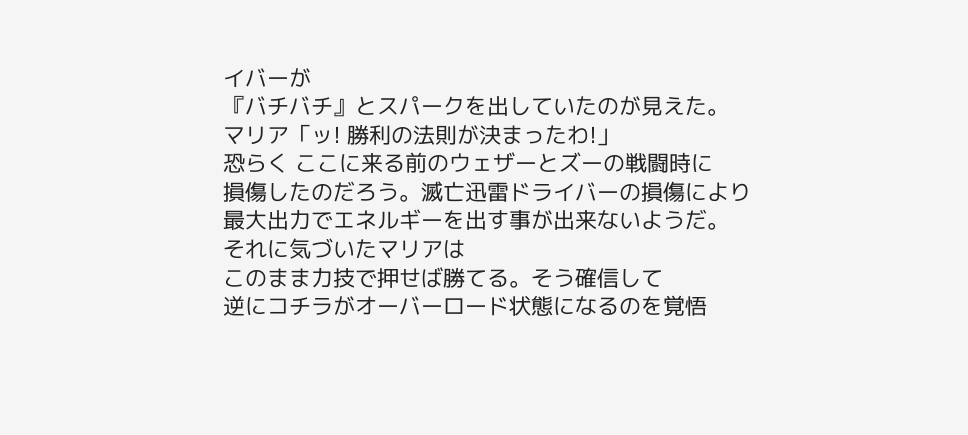イバーが
『バチバチ』とスパークを出していたのが見えた。
マリア「ッ! 勝利の法則が決まったわ!」
恐らく ここに来る前のウェザーとズーの戦闘時に
損傷したのだろう。滅亡迅雷ドライバーの損傷により
最大出力でエネルギーを出す事が出来ないようだ。
それに気づいたマリアは
このまま力技で押せば勝てる。そう確信して
逆にコチラがオーバーロード状態になるのを覚悟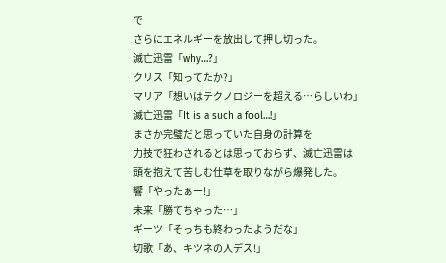で
さらにエネルギーを放出して押し切った。
滅亡迅雷「why…?」
クリス「知ってたか?」
マリア「想いはテクノロジーを超える…らしいわ」
滅亡迅雷「It is a such a fool…!」
まさか完璧だと思っていた自身の計算を
力技で狂わされるとは思っておらず、滅亡迅雷は
頭を抱えて苦しむ仕草を取りながら爆発した。
響「やったぁー!」
未来「勝てちゃった…」
ギーツ「そっちも終わったようだな」
切歌「あ、キツネの人デス!」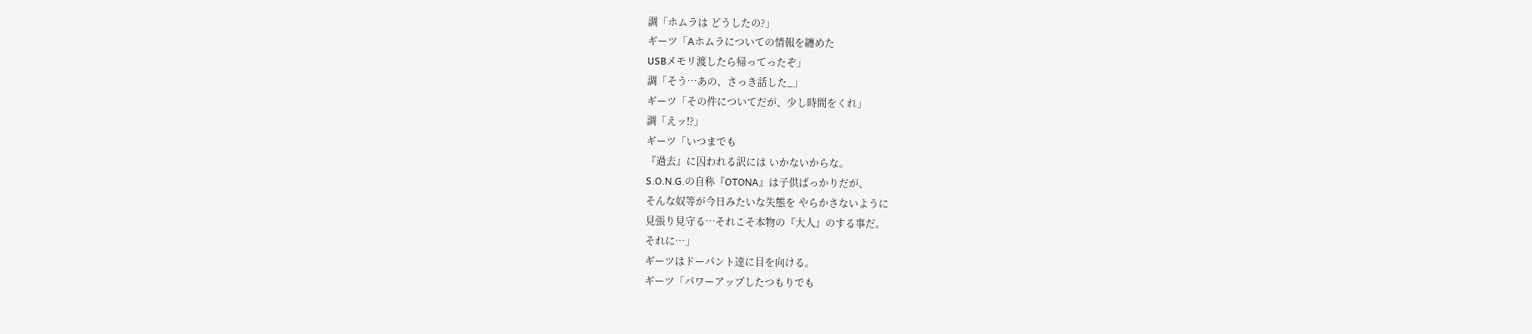調「ホムラは どうしたの?」
ギーツ「Aホムラについての情報を纏めた
USBメモリ渡したら帰ってったぞ」
調「そう…あの、さっき話した_」
ギーツ「その件についてだが、少し時間をくれ」
調「えッ!?」
ギーツ「いつまでも
『過去』に囚われる訳には いかないからな。
S.O.N.G.の自称『OTONA』は子供ばっかりだが、
そんな奴等が今日みたいな失態を やらかさないように
見張り見守る…それこそ本物の『大人』のする事だ。
それに…」
ギーツはドーパント達に目を向ける。
ギーツ「パワーアップしたつもりでも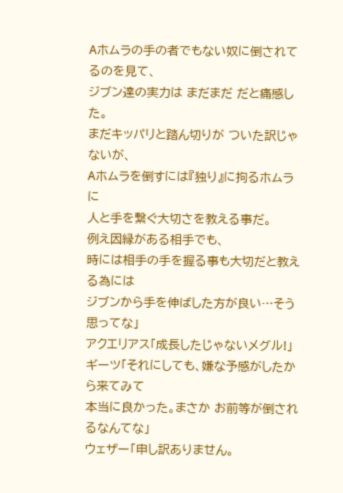Aホムラの手の者でもない奴に倒されてるのを見て、
ジブン達の実力は まだまだ だと痛感した。
まだキッパリと踏ん切りが ついた訳じゃないが、
Aホムラを倒すには『独り』に拘るホムラに
人と手を繋ぐ大切さを教える事だ。
例え因縁がある相手でも、
時には相手の手を握る事も大切だと教える為には
ジブンから手を伸ばした方が良い…そう思ってな」
アクエリアス「成長したじゃないメグル!」
ギーツ「それにしても、嫌な予感がしたから来てみて
本当に良かった。まさか お前等が倒されるなんてな」
ウェザー「申し訳ありません。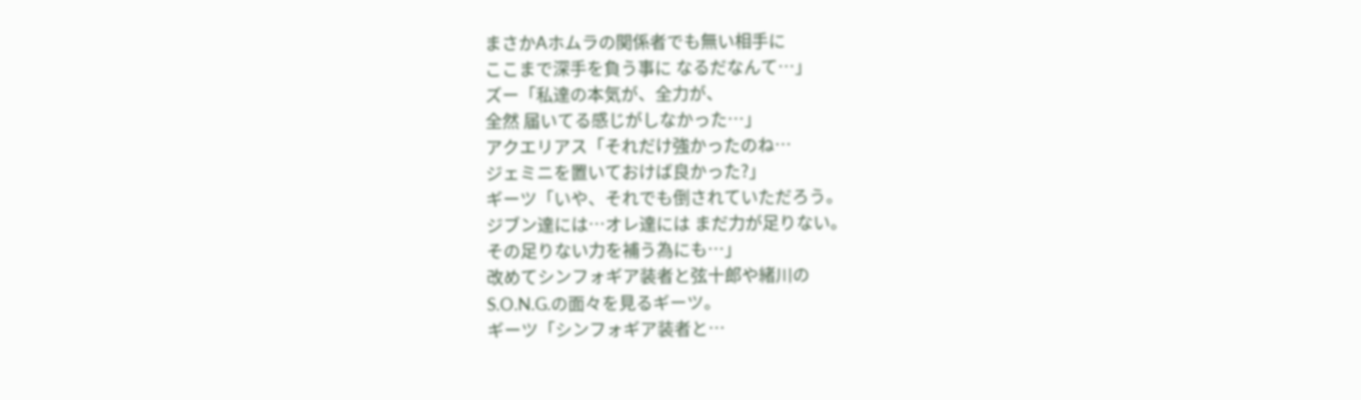まさかAホムラの関係者でも無い相手に
ここまで深手を負う事に なるだなんて…」
ズー「私達の本気が、全力が、
全然 届いてる感じがしなかった…」
アクエリアス「それだけ強かったのね…
ジェミニを置いておけば良かった?」
ギーツ「いや、それでも倒されていただろう。
ジブン達には…オレ達には まだ力が足りない。
その足りない力を補う為にも…」
改めてシンフォギア装者と弦十郎や緒川の
S.O.N.G.の面々を見るギーツ。
ギーツ「シンフォギア装者と…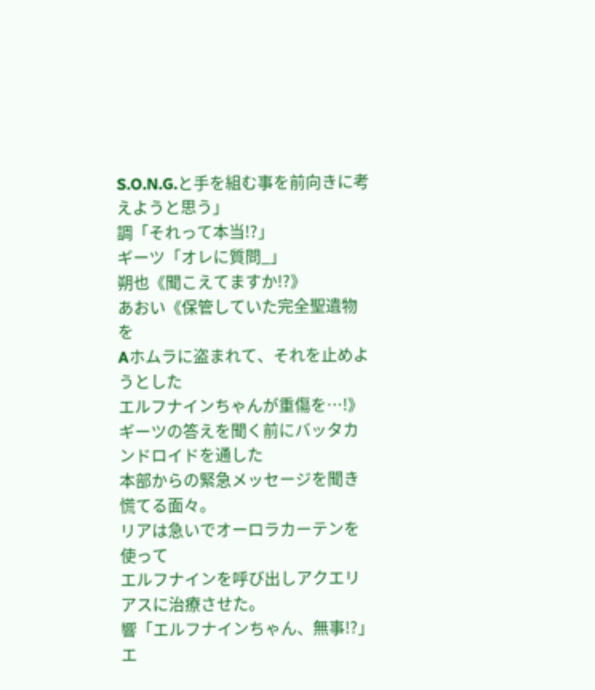S.O.N.G.と手を組む事を前向きに考えようと思う」
調「それって本当!?」
ギーツ「オレに質問_」
朔也《聞こえてますか!?》
あおい《保管していた完全聖遺物を
Aホムラに盗まれて、それを止めようとした
エルフナインちゃんが重傷を…!》
ギーツの答えを聞く前にバッタカンドロイドを通した
本部からの緊急メッセージを聞き慌てる面々。
リアは急いでオーロラカーテンを使って
エルフナインを呼び出しアクエリアスに治療させた。
響「エルフナインちゃん、無事!?」
エ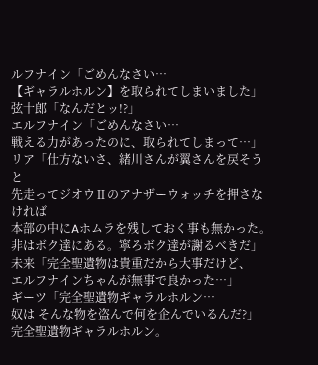ルフナイン「ごめんなさい…
【ギャラルホルン】を取られてしまいました」
弦十郎「なんだとッ!?」
エルフナイン「ごめんなさい…
戦える力があったのに、取られてしまって…」
リア「仕方ないさ、緒川さんが翼さんを戻そうと
先走ってジオウⅡのアナザーウォッチを押さなければ
本部の中にAホムラを残しておく事も無かった。
非はボク達にある。寧ろボク達が謝るべきだ」
未来「完全聖遺物は貴重だから大事だけど、
エルフナインちゃんが無事で良かった…」
ギーツ「完全聖遺物ギャラルホルン…
奴は そんな物を盗んで何を企んでいるんだ?」
完全聖遺物ギャラルホルン。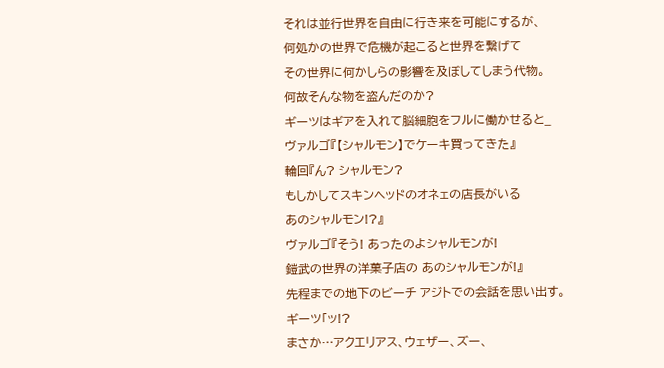それは並行世界を自由に行き来を可能にするが、
何処かの世界で危機が起こると世界を繋げて
その世界に何かしらの影響を及ぼしてしまう代物。
何故そんな物を盗んだのか?
ギーツはギアを入れて脳細胞をフルに働かせると_
ヴァルゴ『【シャルモン】でケーキ買ってきた』
輪回『ん? シャルモン?
もしかしてスキンヘッドのオネェの店長がいる
あのシャルモン!?』
ヴァルゴ『そう! あったのよシャルモンが!
鎧武の世界の洋菓子店の あのシャルモンが!』
先程までの地下のビーチ アジトでの会話を思い出す。
ギーツ「ッ!?
まさか…アクエリアス、ウェザー、ズー、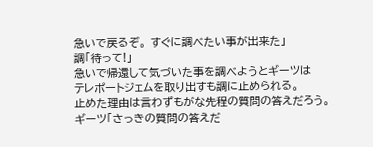急いで戻るぞ。 すぐに調べたい事が出来た」
調「待って!」
急いで帰還して気づいた事を調べようとギーツは
テレポートジェムを取り出すも調に止められる。
止めた理由は言わずもがな先程の質問の答えだろう。
ギーツ「さっきの質問の答えだ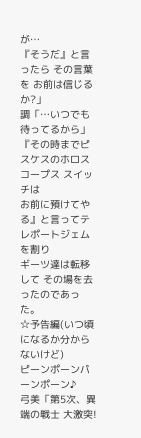が…
『そうだ』と言ったら その言葉を お前は信じるか?」
調「…いつでも待ってるから」
『その時までピスケスのホロスコープス スイッチは
お前に預けてやる』と言ってテレポートジェムを割り
ギーツ達は転移して その場を去ったのであった。
☆予告編(いつ頃になるか分からないけど)
ピーンポーンパーンポーン♪
弓美「第5次、異端の戦士 大激突!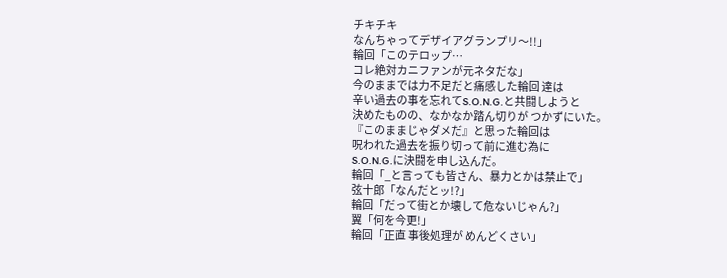チキチキ
なんちゃってデザイアグランプリ〜!!」
輪回「このテロップ…
コレ絶対カニファンが元ネタだな」
今のままでは力不足だと痛感した輪回 達は
辛い過去の事を忘れてS.O.N.G.と共闘しようと
決めたものの、なかなか踏ん切りが つかずにいた。
『このままじゃダメだ』と思った輪回は
呪われた過去を振り切って前に進む為に
S.O.N.G.に決闘を申し込んだ。
輪回「_と言っても皆さん、暴力とかは禁止で」
弦十郎「なんだとッ!?」
輪回「だって街とか壊して危ないじゃん?」
翼「何を今更!」
輪回「正直 事後処理が めんどくさい」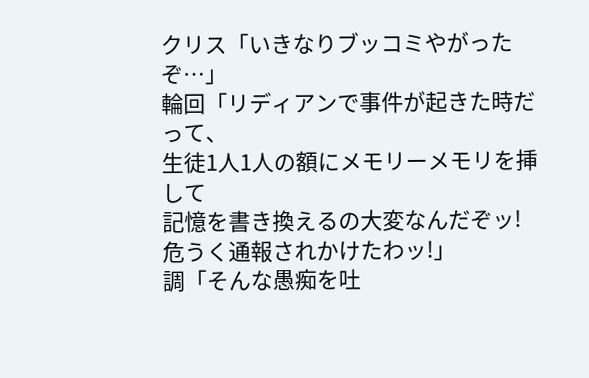クリス「いきなりブッコミやがったぞ…」
輪回「リディアンで事件が起きた時だって、
生徒1人1人の額にメモリーメモリを挿して
記憶を書き換えるの大変なんだぞッ!
危うく通報されかけたわッ!」
調「そんな愚痴を吐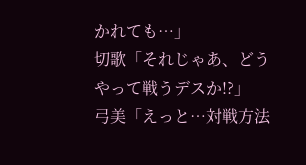かれても…」
切歌「それじゃあ、どうやって戦うデスか!?」
弓美「えっと…対戦方法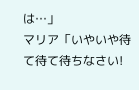は…」
マリア「いやいや待て待て待ちなさい!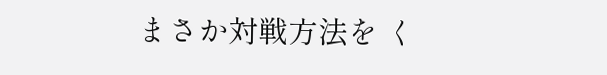まさか対戦方法を く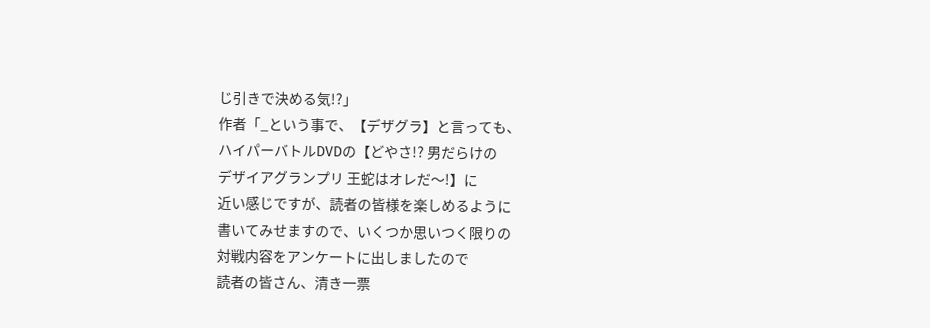じ引きで決める気!?」
作者「_という事で、【デザグラ】と言っても、
ハイパーバトルDVDの【どやさ!? 男だらけの
デザイアグランプリ 王蛇はオレだ〜!】に
近い感じですが、読者の皆様を楽しめるように
書いてみせますので、いくつか思いつく限りの
対戦内容をアンケートに出しましたので
読者の皆さん、清き一票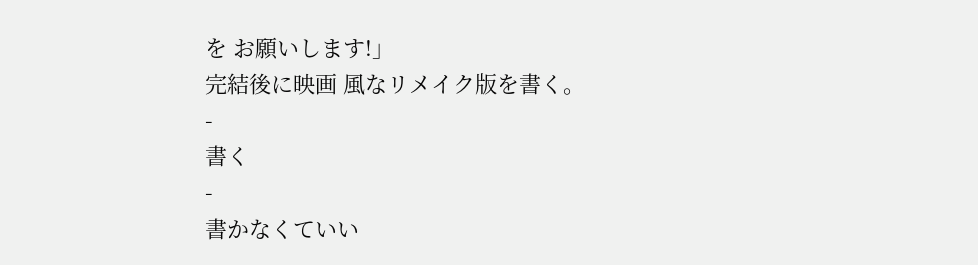を お願いします!」
完結後に映画 風なリメイク版を書く。
-
書く
-
書かなくていい